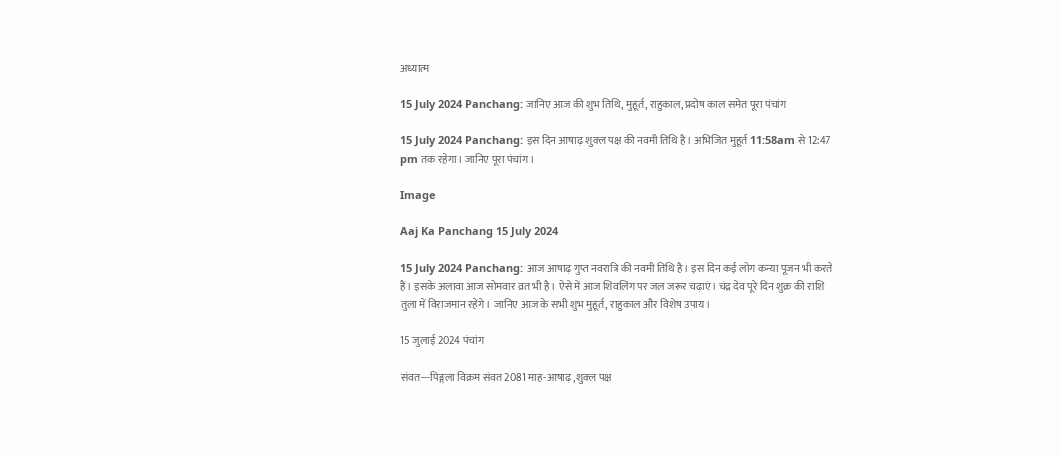अध्यात्म

15 July 2024 Panchang: जानिए आज की शुभ तिथि, मुहूर्त, राहुकाल, प्रदोष काल समेत पूरा पंचांग

15 July 2024 Panchang: इस दिन आषाढ़ शुक्ल पक्ष की नवमी तिथि है। अभिजित मुहूर्त 11:58am से 12:47 pm तक रहेगा। जानिए पूरा पंचांग।

Image

Aaj Ka Panchang 15 July 2024

15 July 2024 Panchang: आज आषाढ़ गुप्त नवरात्रि की नवमी तिथि है। इस दिन कई लोग कन्या पूजन भी करते हैं। इसके अलावा आज सोमवार व्रत भी है। ऐसे में आज शिवलिंग पर जल जरूर चढ़ाएं। चंद्र देव पूरे दिन शुक्र की राशि तुला में विराजमान रहेंगे। जानिए आज के सभी शुभ मुहूर्त, राहुकाल और विशेष उपाय।

15 जुलाई 2024 पंचांग

संवत---पिङ्गला विक्रम संवत 2081 माह-आषाढ़ ,शुक्ल पक्ष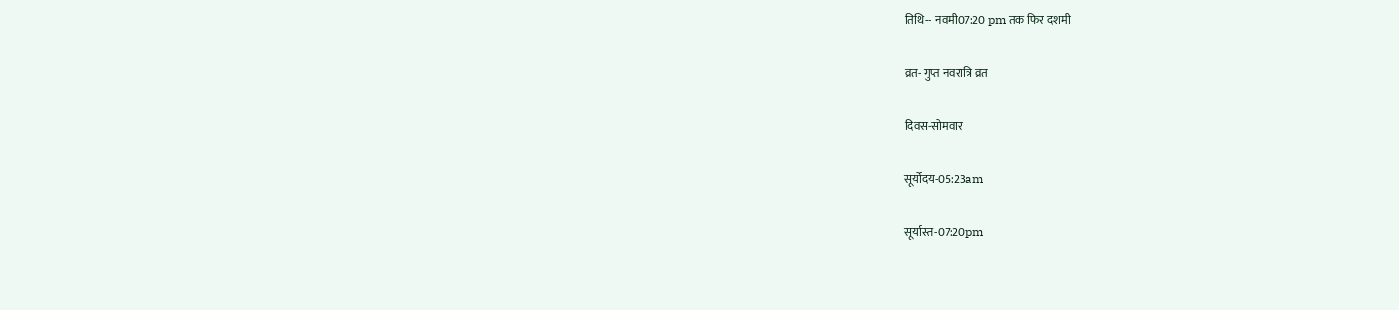तिथि-- नवमी07:20 pm तक फिर दशमी

व्रत- गुप्त नवरात्रि व्रत

दिवस-सोमवार

सूर्योदय-05:23am

सूर्यास्त-07:20pm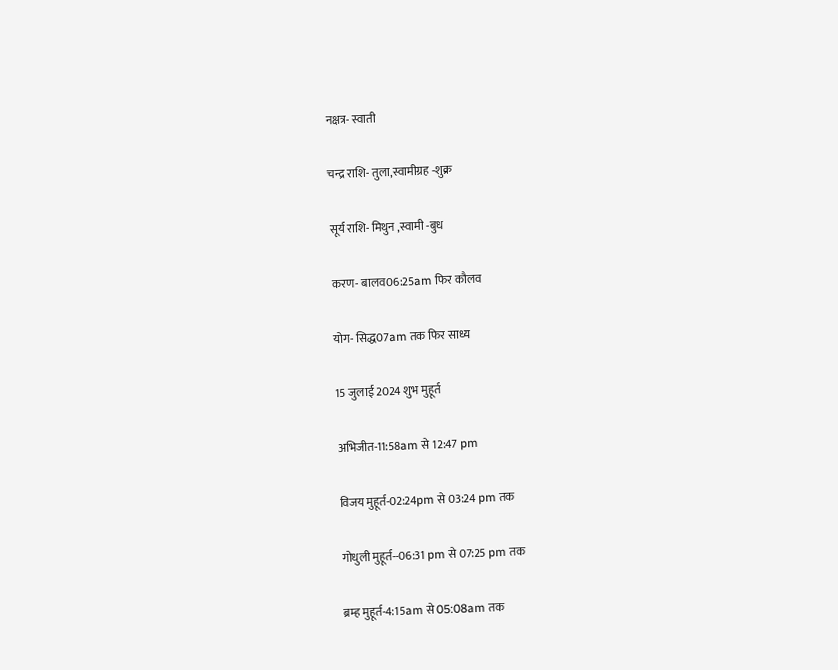नक्षत्र- स्वाती

चन्द्र राशि- तुला,स्वामीग्रह -शुक्र

सूर्य राशि- मिथुन ,स्वामी -बुध

करण- बालव06:25am फिर कौलव

योग- सिद्ध07am तक फिर साध्य

15 जुलाई 2024 शुभ मुहूर्त

अभिजीत-11:58am से 12:47 pm

विजय मुहूर्त-02:24pm से 03:24 pm तक

गोधुली मुहूर्त--06:31 pm से 07:25 pm तक

ब्रम्ह मुहूर्त-4:15am से 05:08am तक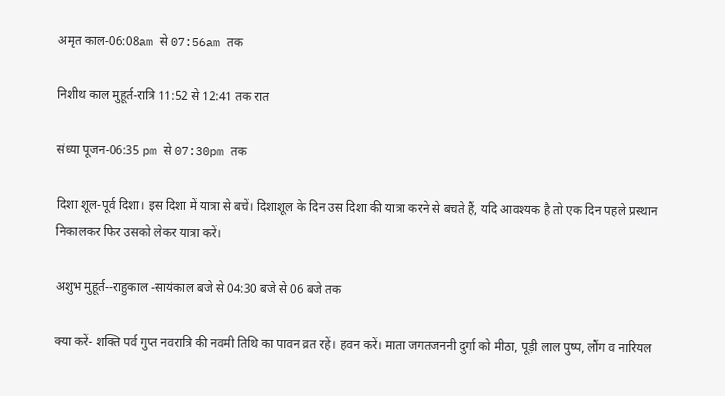अमृत काल-06:08am से 07:56am तक

निशीथ काल मुहूर्त-रात्रि 11:52 से 12:41 तक रात

संध्या पूजन-06:35 pm से 07:30pm तक

दिशा शूल-पूर्व दिशा। इस दिशा में यात्रा से बचें। दिशाशूल के दिन उस दिशा की यात्रा करने से बचते हैं, यदि आवश्यक है तो एक दिन पहले प्रस्थान निकालकर फिर उसको लेकर यात्रा करें।

अशुभ मुहूर्त--राहुकाल -सायंकाल बजे से 04:30 बजे से 06 बजे तक

क्या करें- शक्ति पर्व गुप्त नवरात्रि की नवमी तिथि का पावन व्रत रहें। हवन करें। माता जगतजननी दुर्गा को मीठा, पूड़ी लाल पुष्प, लौंग व नारियल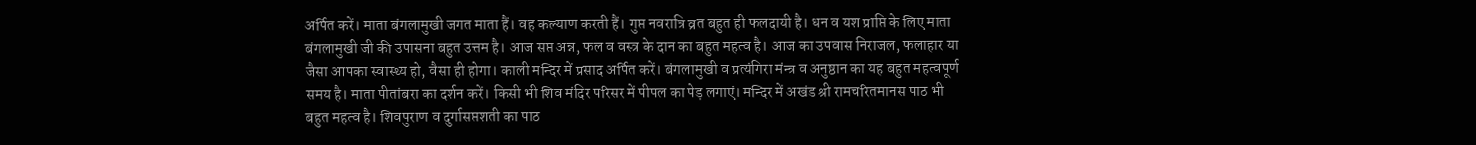अर्पित करें। माता बंगलामुखी जगत माता हैं। वह कल्याण करती हैं। गुप्त नवरात्रि व्रत बहुत ही फलदायी है। धन व यश प्राप्ति के लिए माता बंगलामुखी जी की उपासना बहुत उत्तम है। आज सप्त अन्न, फल व वस्त्र के दान का बहुत महत्व है। आज का उपवास निराजल, फलाहार या जैसा आपका स्वास्थ्य हो, वैसा ही होगा। काली मन्दिर में प्रसाद अर्पित करें। बंगलामुखी व प्रत्यंगिरा मंन्त्र व अनुष्ठान का यह बहुत महत्वपूर्ण समय है। माता पीतांबरा का दर्शन करें। किसी भी शिव मंदिर परिसर में पीपल का पेड़ लगाएं। मन्दिर में अखंड श्री रामचरितमानस पाठ भी बहुत महत्व है। शिवपुराण व दुर्गासप्तशती का पाठ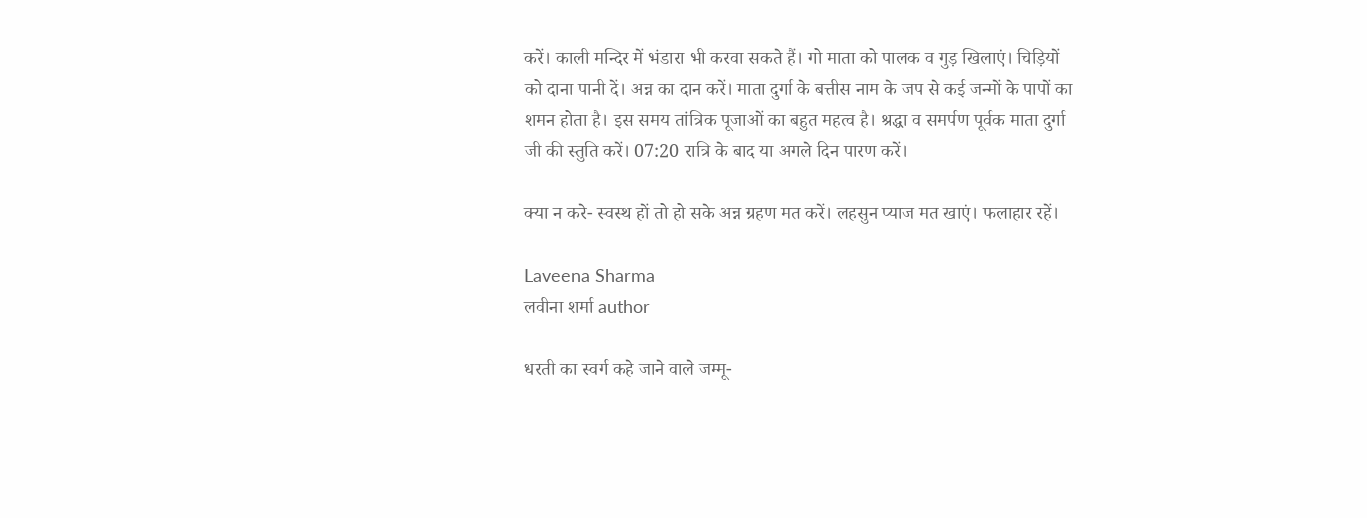करें। काली मन्दिर में भंडारा भी करवा सकते हैं। गो माता को पालक व गुड़ खिलाएं। चिड़ियों को दाना पानी दें। अन्न का दान करें। माता दुर्गा के बत्तीस नाम के जप से कई जन्मों के पापों का शमन होता है। इस समय तांत्रिक पूजाओं का बहुत महत्व है। श्रद्धा व समर्पण पूर्वक माता दुर्गा जी की स्तुति करें। 07:20 रात्रि के बाद या अगले दिन पारण करें।

क्या न करे- स्वस्थ हों तो हो सके अन्न ग्रहण मत करें। लहसुन प्याज मत खाएं। फलाहार रहें।

Laveena Sharma
लवीना शर्मा author

धरती का स्वर्ग कहे जाने वाले जम्मू-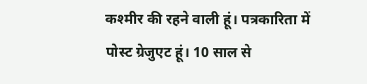कश्मीर की रहने वाली हूं। पत्रकारिता में पोस्ट ग्रेजुएट हूं। 10 साल से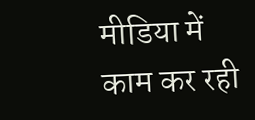मीडिया में काम कर रही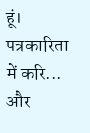हूं। पत्रकारिता में करि... और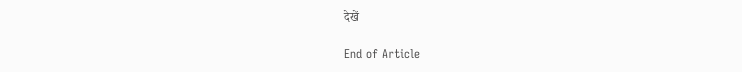देखें

End of Article